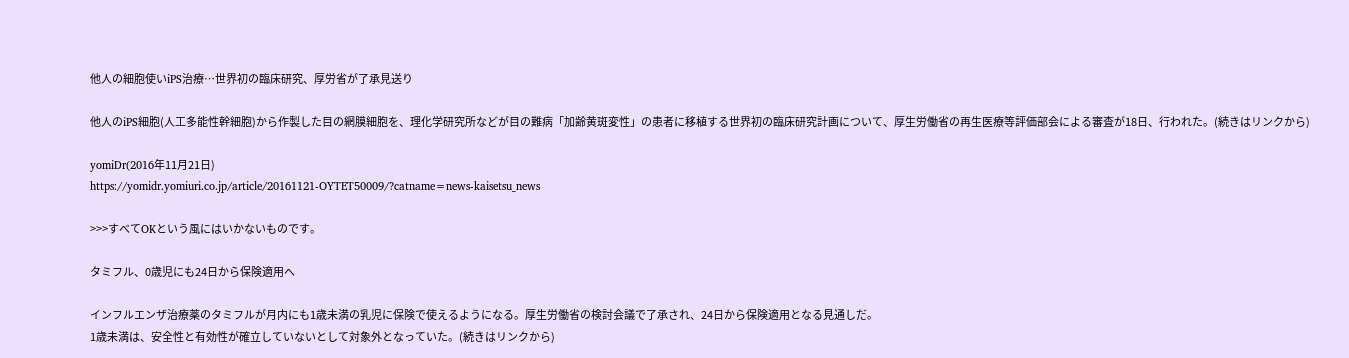他人の細胞使いiPS治療…世界初の臨床研究、厚労省が了承見送り

他人のiPS細胞(人工多能性幹細胞)から作製した目の網膜細胞を、理化学研究所などが目の難病「加齢黄斑変性」の患者に移植する世界初の臨床研究計画について、厚生労働省の再生医療等評価部会による審査が18日、行われた。(続きはリンクから)

yomiDr(2016年11月21日)
https://yomidr.yomiuri.co.jp/article/20161121-OYTET50009/?catname=news-kaisetsu_news

>>>すべてOKという風にはいかないものです。

タミフル、0歳児にも24日から保険適用へ

インフルエンザ治療薬のタミフルが月内にも1歳未満の乳児に保険で使えるようになる。厚生労働省の検討会議で了承され、24日から保険適用となる見通しだ。
1歳未満は、安全性と有効性が確立していないとして対象外となっていた。(続きはリンクから)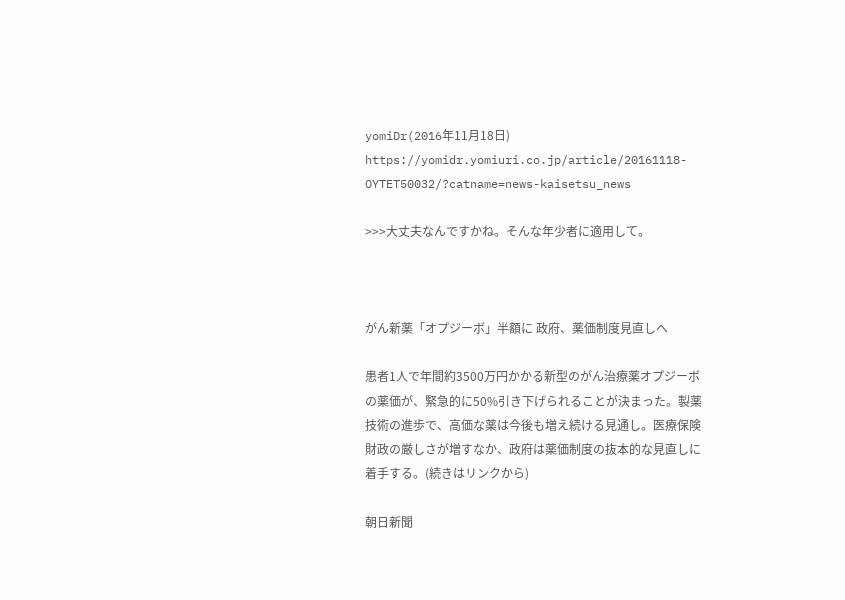yomiDr(2016年11月18日)
https://yomidr.yomiuri.co.jp/article/20161118-OYTET50032/?catname=news-kaisetsu_news

>>>大丈夫なんですかね。そんな年少者に適用して。



がん新薬「オプジーボ」半額に 政府、薬価制度見直しへ

患者1人で年間約3500万円かかる新型のがん治療薬オプジーボの薬価が、緊急的に50%引き下げられることが決まった。製薬技術の進歩で、高価な薬は今後も増え続ける見通し。医療保険財政の厳しさが増すなか、政府は薬価制度の抜本的な見直しに着手する。(続きはリンクから)

朝日新聞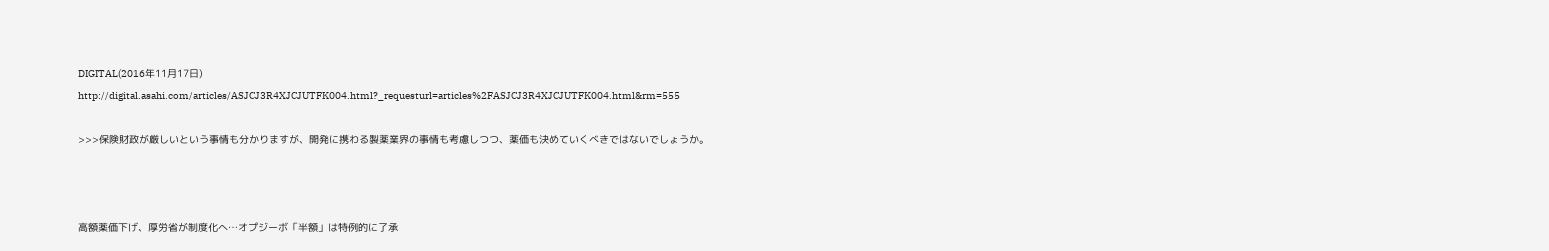DIGITAL(2016年11月17日)
http://digital.asahi.com/articles/ASJCJ3R4XJCJUTFK004.html?_requesturl=articles%2FASJCJ3R4XJCJUTFK004.html&rm=555

>>>保険財政が厳しいという事情も分かりますが、開発に携わる製薬業界の事情も考慮しつつ、薬価も決めていくべきではないでしょうか。



高額薬価下げ、厚労省が制度化へ…オプジーボ「半額」は特例的に了承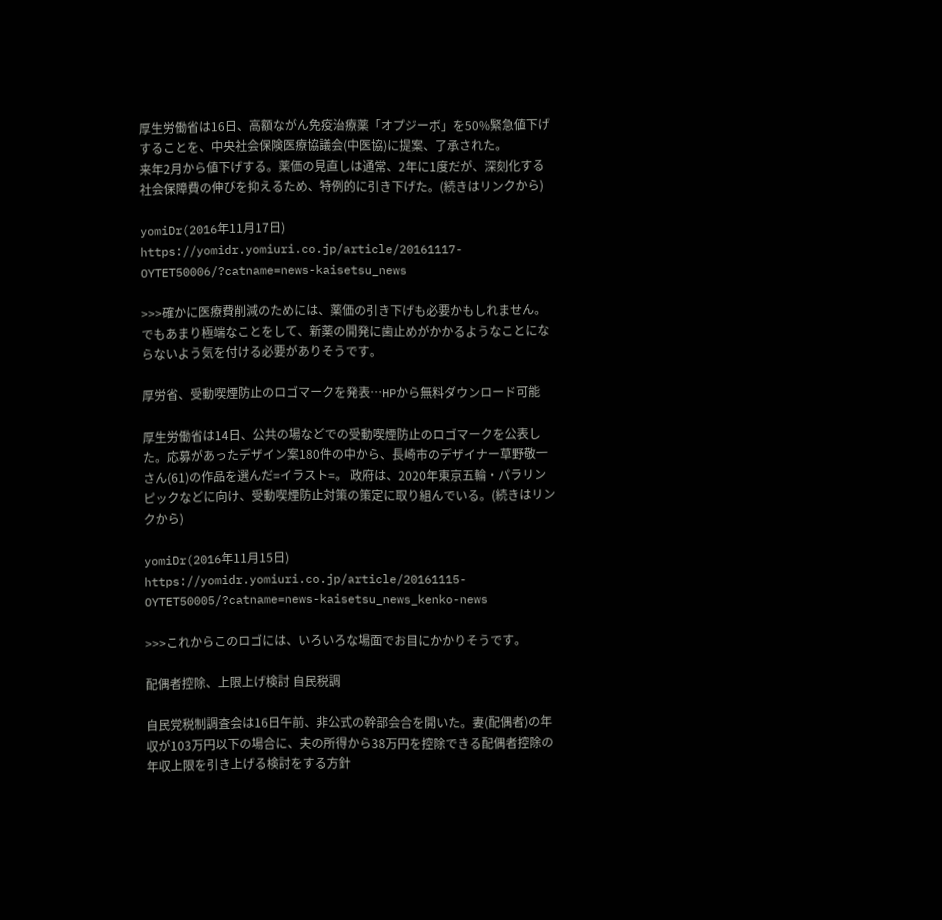厚生労働省は16日、高額ながん免疫治療薬「オプジーボ」を50%緊急値下げすることを、中央社会保険医療協議会(中医協)に提案、了承された。
来年2月から値下げする。薬価の見直しは通常、2年に1度だが、深刻化する社会保障費の伸びを抑えるため、特例的に引き下げた。(続きはリンクから)

yomiDr(2016年11月17日)
https://yomidr.yomiuri.co.jp/article/20161117-OYTET50006/?catname=news-kaisetsu_news

>>>確かに医療費削減のためには、薬価の引き下げも必要かもしれません。でもあまり極端なことをして、新薬の開発に歯止めがかかるようなことにならないよう気を付ける必要がありそうです。

厚労省、受動喫煙防止のロゴマークを発表…HPから無料ダウンロード可能

厚生労働省は14日、公共の場などでの受動喫煙防止のロゴマークを公表した。応募があったデザイン案180件の中から、長崎市のデザイナー草野敬一さん(61)の作品を選んだ=イラスト=。 政府は、2020年東京五輪・パラリンピックなどに向け、受動喫煙防止対策の策定に取り組んでいる。(続きはリンクから)

yomiDr(2016年11月15日)
https://yomidr.yomiuri.co.jp/article/20161115-OYTET50005/?catname=news-kaisetsu_news_kenko-news

>>>これからこのロゴには、いろいろな場面でお目にかかりそうです。

配偶者控除、上限上げ検討 自民税調

自民党税制調査会は16日午前、非公式の幹部会合を開いた。妻(配偶者)の年収が103万円以下の場合に、夫の所得から38万円を控除できる配偶者控除の年収上限を引き上げる検討をする方針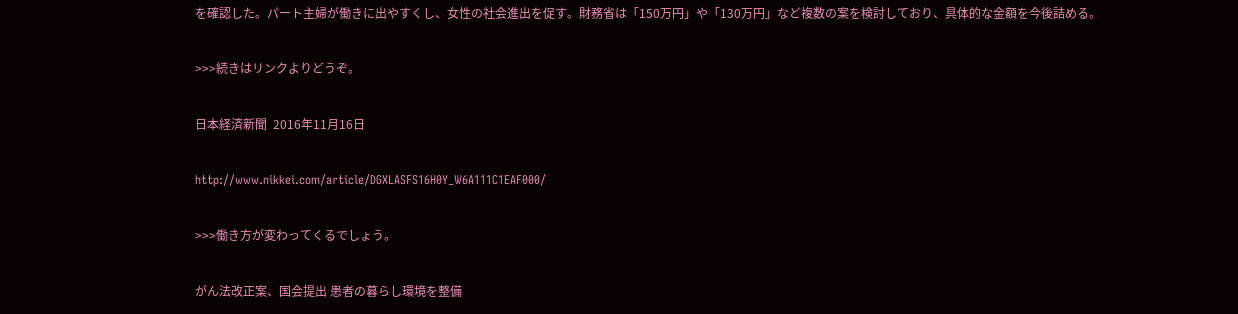を確認した。パート主婦が働きに出やすくし、女性の社会進出を促す。財務省は「150万円」や「130万円」など複数の案を検討しており、具体的な金額を今後詰める。

>>>続きはリンクよりどうぞ。

日本経済新聞  2016年11月16日

http://www.nikkei.com/article/DGXLASFS16H0Y_W6A111C1EAF000/

>>>働き方が変わってくるでしょう。

がん法改正案、国会提出 患者の暮らし環境を整備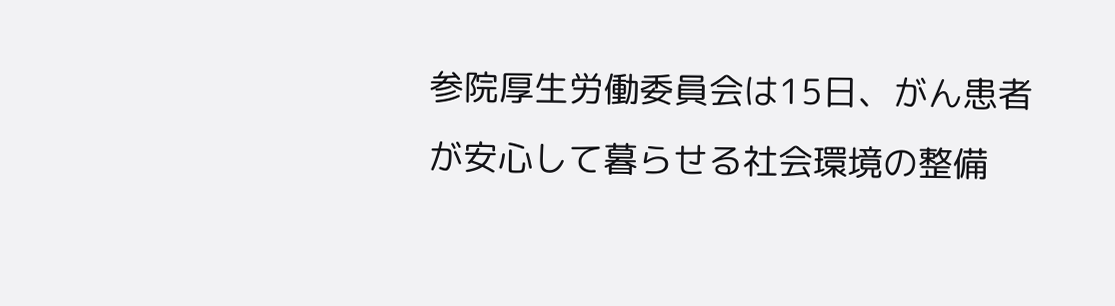参院厚生労働委員会は15日、がん患者が安心して暮らせる社会環境の整備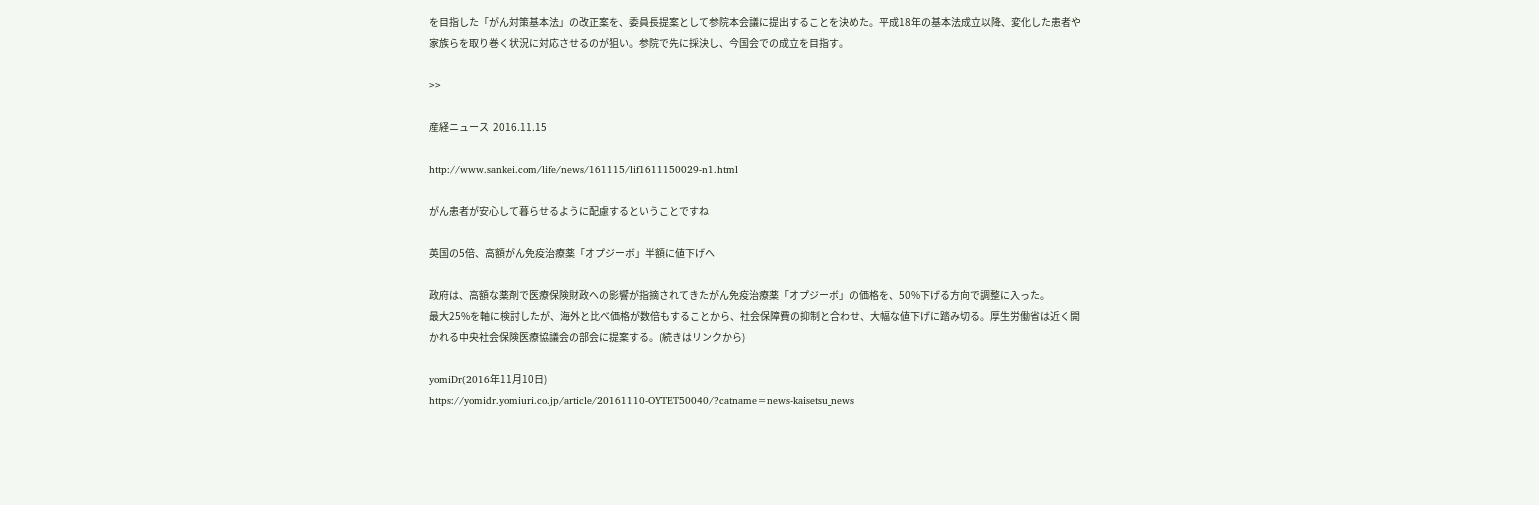を目指した「がん対策基本法」の改正案を、委員長提案として参院本会議に提出することを決めた。平成18年の基本法成立以降、変化した患者や家族らを取り巻く状況に対応させるのが狙い。参院で先に採決し、今国会での成立を目指す。

>>

産経ニュース  2016.11.15

http://www.sankei.com/life/news/161115/lif1611150029-n1.html

がん患者が安心して暮らせるように配慮するということですね

英国の5倍、高額がん免疫治療薬「オプジーボ」半額に値下げへ

政府は、高額な薬剤で医療保険財政への影響が指摘されてきたがん免疫治療薬「オプジーボ」の価格を、50%下げる方向で調整に入った。
最大25%を軸に検討したが、海外と比べ価格が数倍もすることから、社会保障費の抑制と合わせ、大幅な値下げに踏み切る。厚生労働省は近く開かれる中央社会保険医療協議会の部会に提案する。(続きはリンクから)

yomiDr(2016年11月10日)
https://yomidr.yomiuri.co.jp/article/20161110-OYTET50040/?catname=news-kaisetsu_news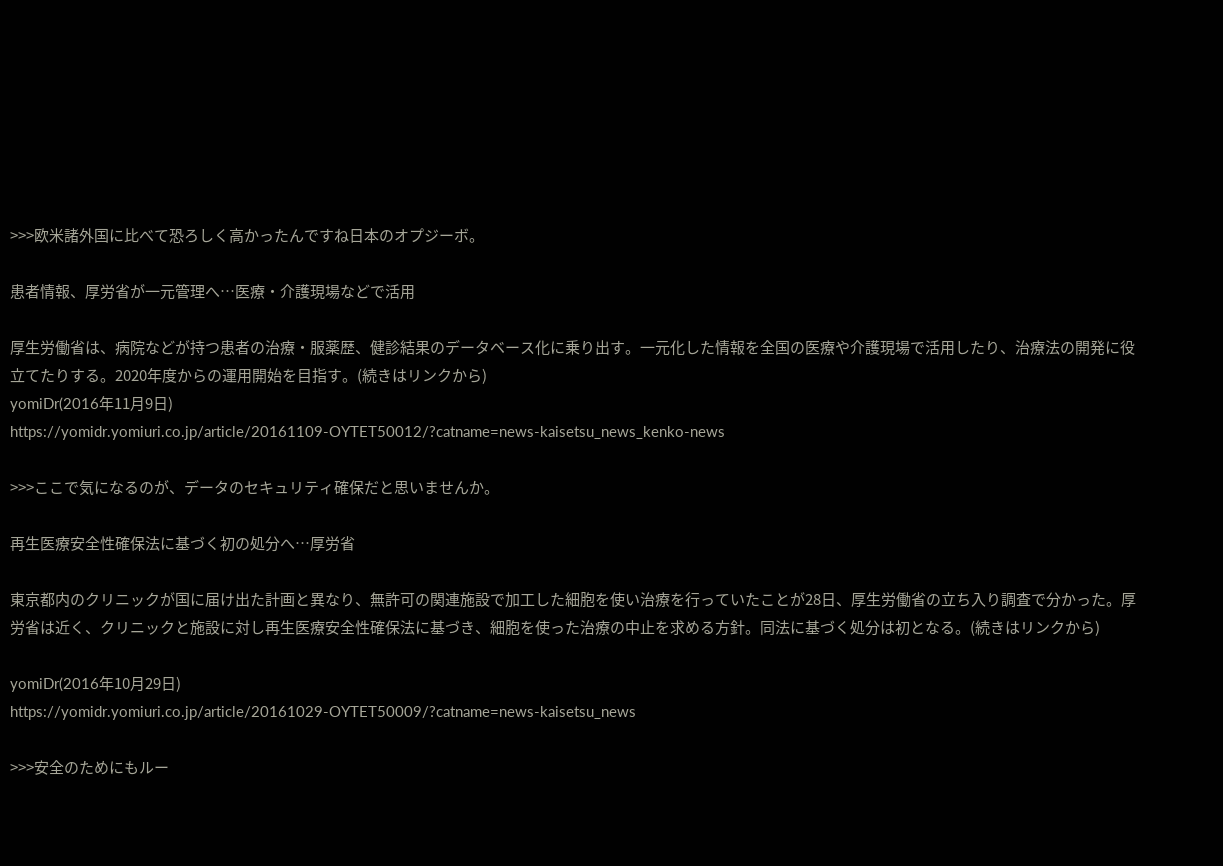>>>欧米諸外国に比べて恐ろしく高かったんですね日本のオプジーボ。

患者情報、厚労省が一元管理へ…医療・介護現場などで活用

厚生労働省は、病院などが持つ患者の治療・服薬歴、健診結果のデータベース化に乗り出す。一元化した情報を全国の医療や介護現場で活用したり、治療法の開発に役立てたりする。2020年度からの運用開始を目指す。(続きはリンクから)
yomiDr(2016年11月9日)
https://yomidr.yomiuri.co.jp/article/20161109-OYTET50012/?catname=news-kaisetsu_news_kenko-news

>>>ここで気になるのが、データのセキュリティ確保だと思いませんか。

再生医療安全性確保法に基づく初の処分へ…厚労省

東京都内のクリニックが国に届け出た計画と異なり、無許可の関連施設で加工した細胞を使い治療を行っていたことが28日、厚生労働省の立ち入り調査で分かった。厚労省は近く、クリニックと施設に対し再生医療安全性確保法に基づき、細胞を使った治療の中止を求める方針。同法に基づく処分は初となる。(続きはリンクから)

yomiDr(2016年10月29日)
https://yomidr.yomiuri.co.jp/article/20161029-OYTET50009/?catname=news-kaisetsu_news

>>>安全のためにもルー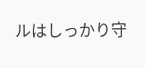ルはしっかり守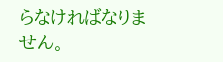らなければなりません。